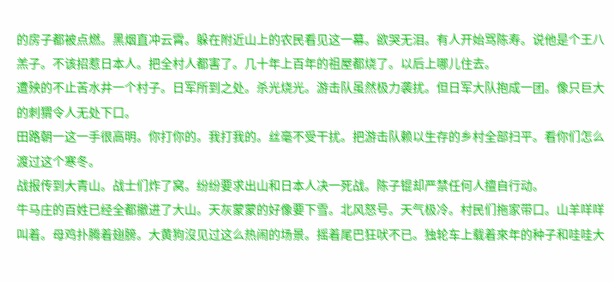的房子都被点燃。黑烟直冲云霄。躲在附近山上的农民看见这一幕。欲哭无泪。有人开始骂陈寿。说他是个王八羔子。不该招惹日本人。把全村人都害了。几十年上百年的祖屋都烧了。以后上哪儿住去。
遭殃的不止苦水井一个村子。日军所到之处。杀光烧光。游击队虽然极力袭扰。但日军大队抱成一团。像只巨大的刺猬令人无处下口。
田路朝一这一手很高明。你打你的。我打我的。丝毫不受干扰。把游击队赖以生存的乡村全部扫平。看你们怎么渡过这个寒冬。
战报传到大青山。战士们炸了窝。纷纷要求出山和日本人决一死战。陈子锟却严禁任何人擅自行动。
牛马庄的百姓已经全都撤进了大山。天灰蒙蒙的好像要下雪。北风怒号。天气极冷。村民们拖家带口。山羊咩咩叫着。母鸡扑腾着翅膀。大黄狗沒见过这么热闹的场景。摇着尾巴狂吠不已。独轮车上载着來年的种子和哇哇大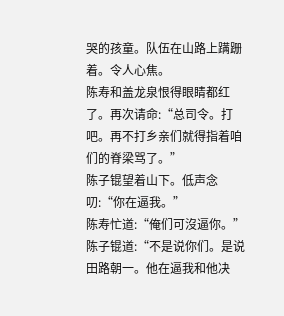哭的孩童。队伍在山路上蹒跚着。令人心焦。
陈寿和盖龙泉恨得眼睛都红了。再次请命:“总司令。打吧。再不打乡亲们就得指着咱们的脊梁骂了。”
陈子锟望着山下。低声念叨:“你在逼我。”
陈寿忙道:“俺们可沒逼你。”
陈子锟道:“不是说你们。是说田路朝一。他在逼我和他决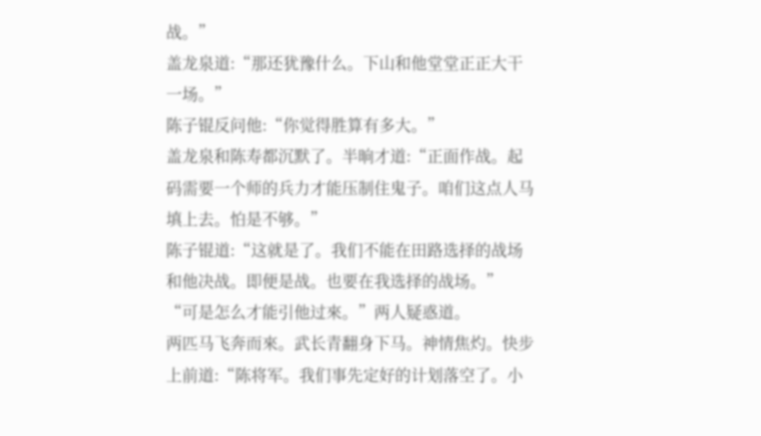战。”
盖龙泉道:“那还犹豫什么。下山和他堂堂正正大干一场。”
陈子锟反问他:“你觉得胜算有多大。”
盖龙泉和陈寿都沉默了。半晌才道:“正面作战。起码需要一个师的兵力才能压制住鬼子。咱们这点人马填上去。怕是不够。”
陈子锟道:“这就是了。我们不能在田路选择的战场和他决战。即便是战。也要在我选择的战场。”
“可是怎么才能引他过來。”两人疑惑道。
两匹马飞奔而來。武长青翻身下马。神情焦灼。快步上前道:“陈将军。我们事先定好的计划落空了。小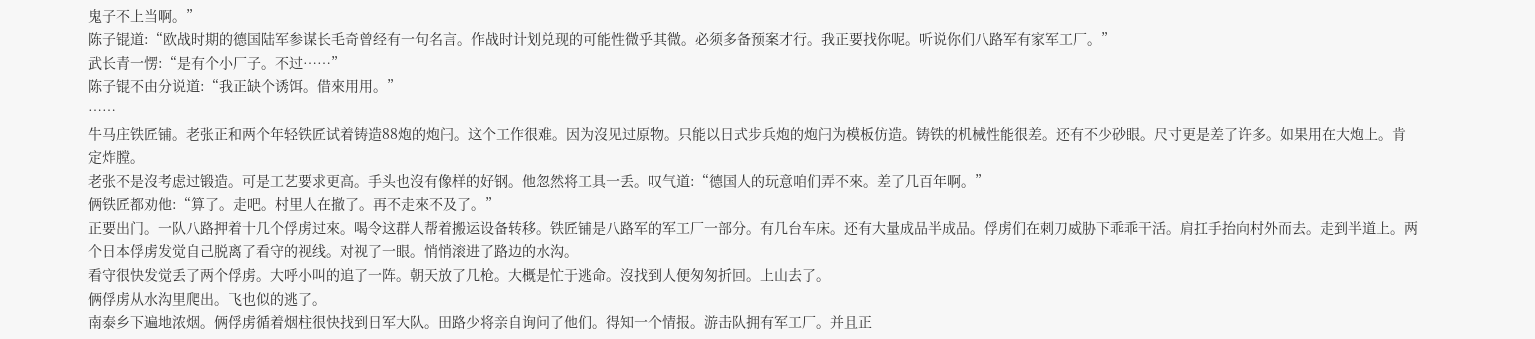鬼子不上当啊。”
陈子锟道:“欧战时期的德国陆军参谋长毛奇曾经有一句名言。作战时计划兑现的可能性微乎其微。必须多备预案才行。我正要找你呢。听说你们八路军有家军工厂。”
武长青一愣:“是有个小厂子。不过……”
陈子锟不由分说道:“我正缺个诱饵。借來用用。”
……
牛马庄铁匠铺。老张正和两个年轻铁匠试着铸造88炮的炮闩。这个工作很难。因为沒见过原物。只能以日式步兵炮的炮闩为模板仿造。铸铁的机械性能很差。还有不少砂眼。尺寸更是差了许多。如果用在大炮上。肯定炸膛。
老张不是沒考虑过锻造。可是工艺要求更高。手头也沒有像样的好钢。他忽然将工具一丢。叹气道:“德国人的玩意咱们弄不來。差了几百年啊。”
俩铁匠都劝他:“算了。走吧。村里人在撤了。再不走來不及了。”
正要出门。一队八路押着十几个俘虏过來。喝令这群人帮着搬运设备转移。铁匠铺是八路军的军工厂一部分。有几台车床。还有大量成品半成品。俘虏们在刺刀威胁下乖乖干活。肩扛手抬向村外而去。走到半道上。两个日本俘虏发觉自己脱离了看守的视线。对视了一眼。悄悄滚进了路边的水沟。
看守很快发觉丢了两个俘虏。大呼小叫的追了一阵。朝天放了几枪。大概是忙于逃命。沒找到人便匆匆折回。上山去了。
俩俘虏从水沟里爬出。飞也似的逃了。
南泰乡下遍地浓烟。俩俘虏循着烟柱很快找到日军大队。田路少将亲自询问了他们。得知一个情报。游击队拥有军工厂。并且正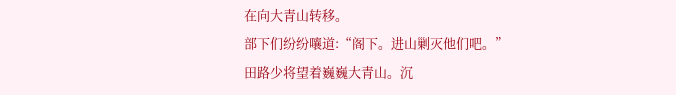在向大青山转移。
部下们纷纷嚷道:“阁下。进山剿灭他们吧。”
田路少将望着巍巍大青山。沉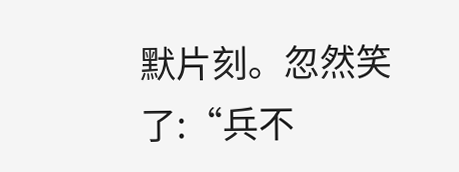默片刻。忽然笑了:“兵不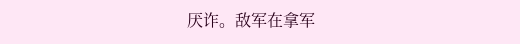厌诈。敌军在拿军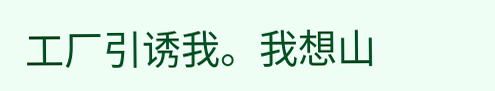工厂引诱我。我想山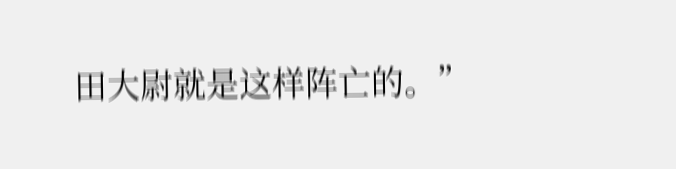田大尉就是这样阵亡的。”